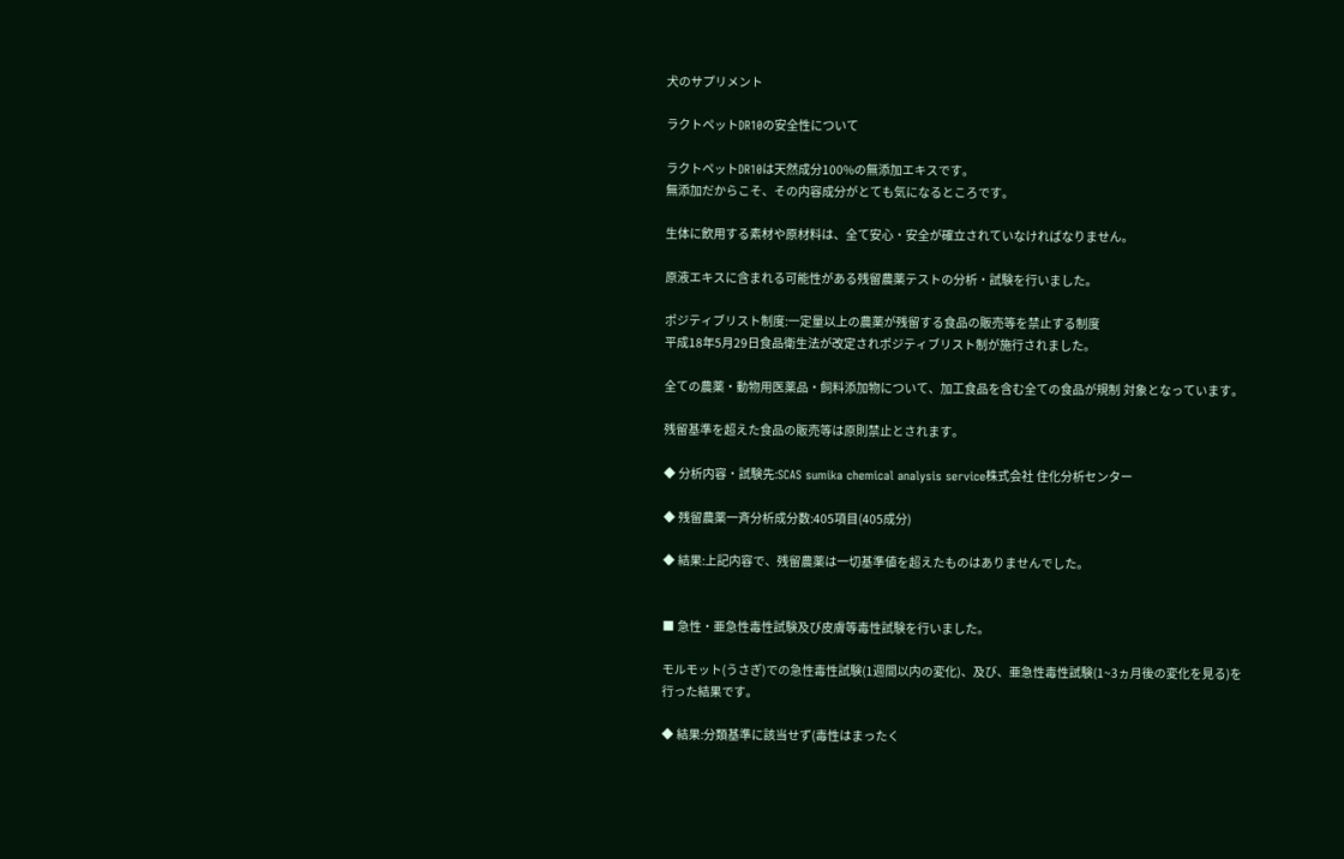犬のサプリメント

ラクトペットDR10の安全性について

ラクトペットDR10は天然成分100%の無添加エキスです。
無添加だからこそ、その内容成分がとても気になるところです。

生体に飲用する素材や原材料は、全て安心・安全が確立されていなければなりません。

原液エキスに含まれる可能性がある残留農薬テストの分析・試験を行いました。

ポジティブリスト制度:一定量以上の農薬が残留する食品の販売等を禁止する制度
平成18年5月29日食品衛生法が改定されポジティブリスト制が施行されました。

全ての農薬・動物用医薬品・飼料添加物について、加工食品を含む全ての食品が規制 対象となっています。

残留基準を超えた食品の販売等は原則禁止とされます。

◆ 分析内容・試験先:SCAS sumika chemical analysis service株式会社 住化分析センター

◆ 残留農薬一斉分析成分数:405項目(405成分)

◆ 結果:上記内容で、残留農薬は一切基準値を超えたものはありませんでした。


■ 急性・亜急性毒性試験及び皮膚等毒性試験を行いました。

モルモット(うさぎ)での急性毒性試験(1週間以内の変化)、及び、亜急性毒性試験(1~3ヵ月後の変化を見る)を行った結果です。

◆ 結果:分類基準に該当せず(毒性はまったく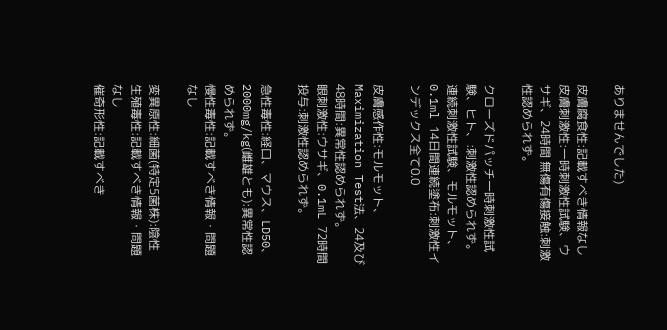ありませんでした)

皮膚腐食性:記載すべき情報なし
皮膚刺激性:一時刺激性試験、ウサギ、24時間 無傷有傷接触:刺激性認められず。

クローズドパッチ一時刺激性試験、ヒト、:刺激性認められず。
連続刺激性試験、モルモット、0.1ml 14日間連続塗布:刺激性インデックス全て0.0

皮膚感作性:モルモット、Maximization Test法、24及び48時間:異常性認められず。
眼刺激性:ウサギ、0.1mL 72時間投与:刺激性認められず。

急性毒性:経口、マウス、LD50、2000mg/kg(雌雄とも):異常性認められず。
慢性毒性:記載すべき情報・問題なし

変異原性:細菌(特定5菌株):陰性
生殖毒性:記載すべき情報・問題なし
催奇形性:記載すべき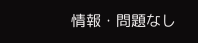情報・問題なし